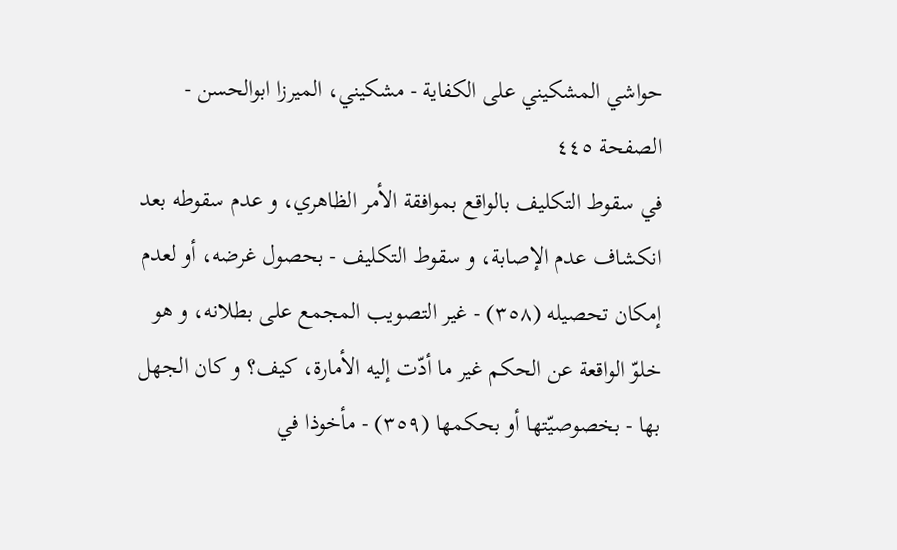حواشي المشكيني علی الكفاية - مشکیني، الميرزا ابوالحسن - الصفحة ٤٤٥
في سقوط التكليف بالواقع بموافقة الأمر الظاهري، و عدم سقوطه بعد انكشاف عدم الإصابة، و سقوط التكليف - بحصول غرضه، أو لعدم إمكان تحصيله (٣٥٨) - غير التصويب المجمع على بطلانه، و هو خلوّ الواقعة عن الحكم غير ما أدّت إليه الأمارة، كيف؟ و كان الجهل بها - بخصوصيّتها أو بحكمها (٣٥٩) - مأخوذا في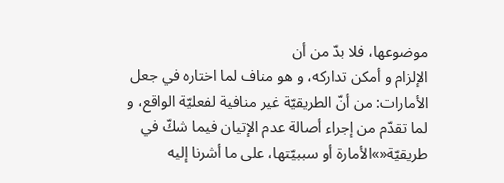موضوعها، فلا بدّ من أن
الإلزام و أمكن تداركه، و هو مناف لما اختاره في جعل الأمارات: من أنّ الطريقيّة غير منافية لفعليّة الواقع، و لما تقدّم من إجراء أصالة عدم الإتيان فيما شكّ في طريقيّة«»الأمارة أو سببيّتها، على ما أشرنا إليه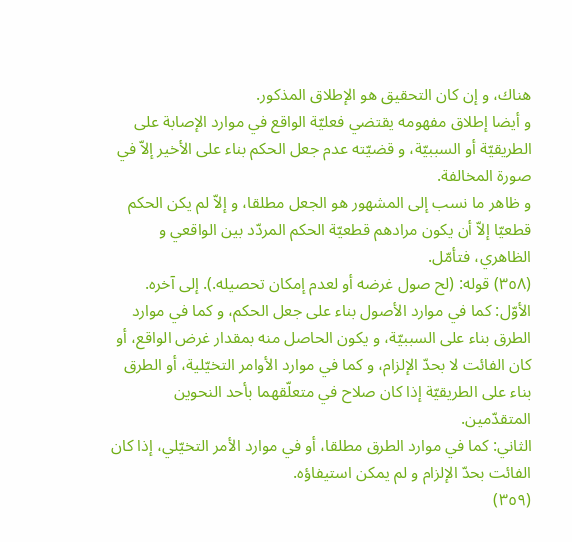هناك، و إن كان التحقيق هو الإطلاق المذكور.
و أيضا إطلاق مفهومه يقتضي فعليّة الواقع في موارد الإصابة على الطريقيّة أو السببيّة، و قضيّته عدم جعل الحكم بناء على الأخير إلاّ في صورة المخالفة.
و ظاهر ما نسب إلى المشهور هو الجعل مطلقا، و إلاّ لم يكن الحكم قطعيّا إلاّ أن يكون مرادهم قطعيّة الحكم المردّد بين الواقعي و الظاهري، فتأمّل.
(٣٥٨) قوله: (لح صول غرضه أو لعدم إمكان تحصيله.). إلى آخره.
الأوّل: كما في موارد الأصول بناء على جعل الحكم، و كما في موارد الطرق بناء على السببيّة، و يكون الحاصل منه بمقدار غرض الواقع، أو كان الفائت لا بحدّ الإلزام، و كما في موارد الأوامر التخيّلية، أو الطرق بناء على الطريقيّة إذا كان صلاح في متعلّقهما بأحد النحوين المتقدّمين.
الثاني: كما في موارد الطرق مطلقا، أو في موارد الأمر التخيّلي، إذا كان الفائت بحدّ الإلزام و لم يمكن استيفاؤه.
(٣٥٩)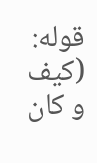قوله: (كيف و كان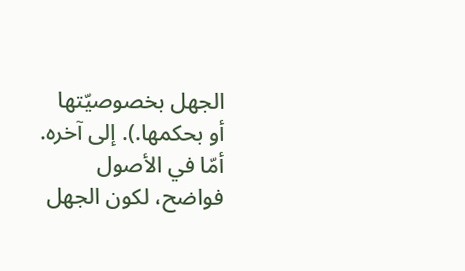الجهل بخصوصيّتها أو بحكمها.). إلى آخره.
أمّا في الأصول فواضح، لكون الجهل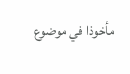مأخوذا في موضوع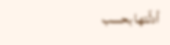أدلّتها بحسب